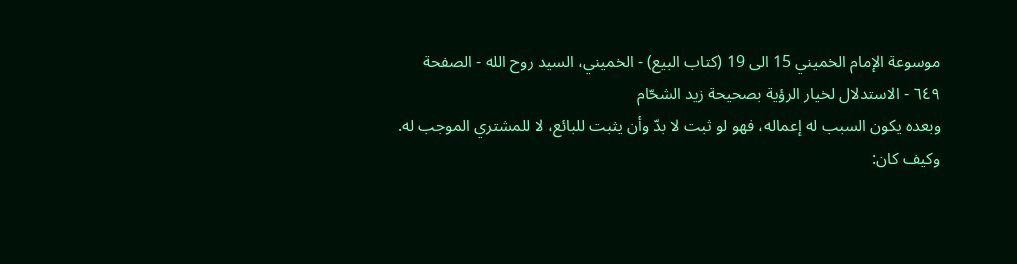موسوعة الإمام الخميني 15 الى 19 (كتاب البيع) - الخميني، السيد روح الله - الصفحة ٦٤٩ - الاستدلال لخيار الرؤية بصحيحة زيد الشحّام
وبعده يكون السبب له إعماله، فهو لو ثبت لا بدّ وأن يثبت للبائع، لا للمشتري الموجب له.
وكيف كان: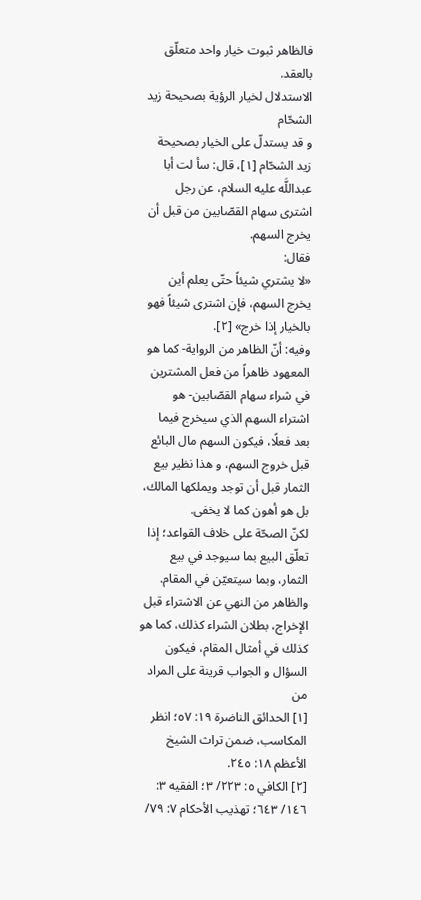فالظاهر ثبوت خيار واحد متعلّق بالعقد.
الاستدلال لخيار الرؤية بصحيحة زيد الشحّام
و قد يستدلّ على الخيار بصحيحة زيد الشحّام [١]، قال: سأ لت أبا عبداللَّه عليه السلام، عن رجل اشترى سهام القصّابين من قبل أن يخرج السهم.
فقال:
«لا يشتري شيئاً حتّى يعلم أين يخرج السهم، فإن اشترى شيئاً فهو بالخيار إذا خرج» [٢].
وفيه: أنّ الظاهر من الرواية- كما هو المعهود ظاهراً من فعل المشترين في شراء سهام القصّابين- هو اشتراء السهم الذي سيخرج فيما بعد فعلًا، فيكون السهم مال البائع قبل خروج السهم، و هذا نظير بيع الثمار قبل أن توجد ويملكها المالك، بل هو أهون كما لا يخفى.
لكنّ الصحّة على خلاف القواعد؛ إذا تعلّق البيع بما سيوجد في بيع الثمار، وبما سيتعيّن في المقام.
والظاهر من النهي عن الاشتراء قبل الإخراج، بطلان الشراء كذلك، كما هو كذلك في أمثال المقام، فيكون السؤال و الجواب قرينة على المراد من
[١] الحدائق الناضرة ١٩: ٥٧؛ انظر المكاسب، ضمن تراث الشيخ الأعظم ١٨: ٢٤٥.
[٢] الكافي ٥: ٢٢٣/ ٣؛ الفقيه ٣: ١٤٦/ ٦٤٣؛ تهذيب الأحكام ٧: ٧٩/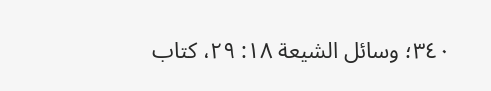٣٤٠؛ وسائل الشيعة ١٨: ٢٩، كتاب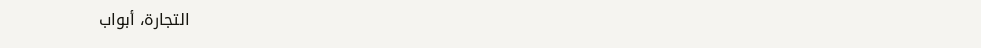التجارة، أبواب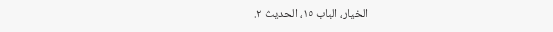الخيار، الباب ١٥، الحديث ٢.